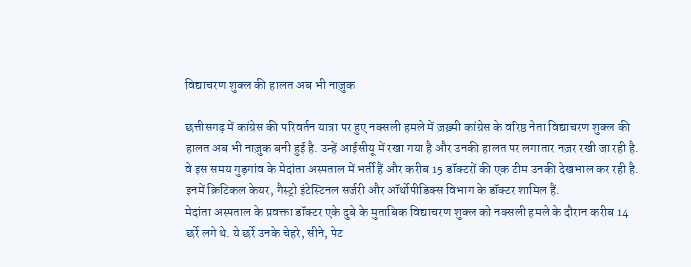विद्याचरण शुक्ल की हालत अब भी नाज़ुक

छत्तीसगढ़ में कांग्रेस की परिवर्तन यात्रा पर हुए नक्सली हमले में ज़ख़्मी कांग्रेस के वरिष्ठ नेता विद्याचरण शुक्ल की हालत अब भी नाज़ुक बनी हुई है. उन्हें आईसीयू में रखा गया है और उनकी हालत पर लगातार नज़र रखी जा रही है.
वे इस समय गुड़गांव के मेदांता अस्पताल में भर्ती हैं और करीब 15 डॉक्टरों की एक टीम उनकी देखभाल कर रही है.
इनमें क्रिटिकल केयर, गैस्ट्रो इंटेस्टिनल सर्जरी और ऑर्थोपीडिक्स विभाग के डॉक्टर शामिल हैं.
मेदांता अस्पताल के प्रवक्ता डॉक्टर एके दुबे के मुताबिक विद्याचरण शुक्ल को नक्सली हमले के दौरान करीब 14 छर्रे लगे थे. ये छर्रे उनके चेहरे, सीने, पेट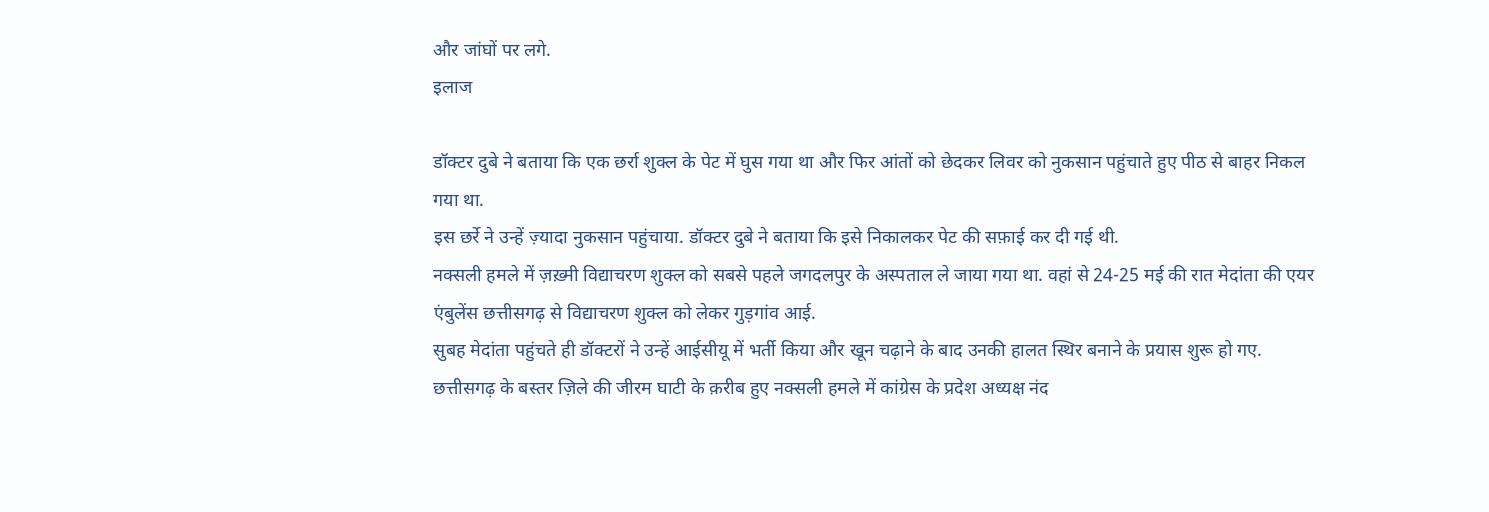और जांघों पर लगे.
इलाज

डॉक्टर दुबे ने बताया कि एक छर्रा शुक्ल के पेट में घुस गया था और फिर आंतों को छेदकर लिवर को नुकसान पहुंचाते हुए पीठ से बाहर निकल गया था.
इस छर्रे ने उन्हें ज़्यादा नुकसान पहुंचाया. डॉक्टर दुबे ने बताया कि इसे निकालकर पेट की सफ़ाई कर दी गई थी.
नक्सली हमले में ज़ख़्मी विद्याचरण शुक्ल को सबसे पहले जगदलपुर के अस्पताल ले जाया गया था. वहां से 24-25 मई की रात मेदांता की एयर एंबुलेंस छत्तीसगढ़ से विद्याचरण शुक्ल को लेकर गुड़गांव आई.
सुबह मेदांता पहुंचते ही डॉक्टरों ने उन्हें आईसीयू में भर्ती किया और खून चढ़ाने के बाद उनकी हालत स्थिर बनाने के प्रयास शुरू हो गए.
छत्तीसगढ़ के बस्तर ज़िले की जीरम घाटी के क़रीब हुए नक्सली हमले में कांग्रेस के प्रदेश अध्यक्ष नंद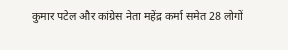कुमार पटेल और कांग्रेस नेता महेंद्र कर्मा समेत 28 लोगों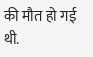की मौत हो गई थी.